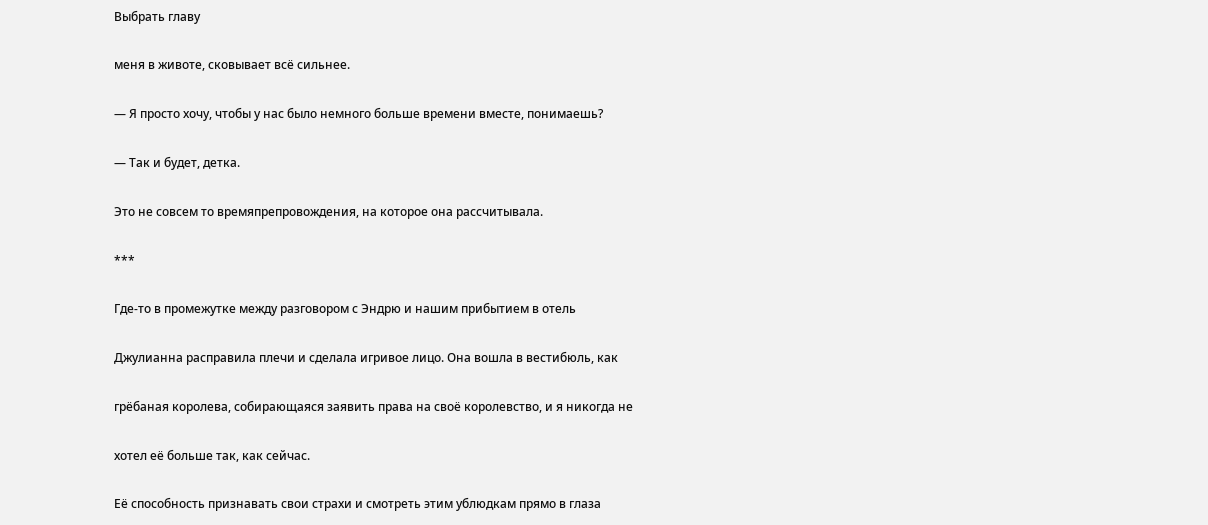Выбрать главу

меня в животе, сковывает всё сильнее.

— Я просто хочу, чтобы у нас было немного больше времени вместе, понимаешь?

— Так и будет, детка.

Это не совсем то времяпрепровождения, на которое она рассчитывала.

***

Где-то в промежутке между разговором с Эндрю и нашим прибытием в отель

Джулианна расправила плечи и сделала игривое лицо. Она вошла в вестибюль, как

грёбаная королева, собирающаяся заявить права на своё королевство, и я никогда не

хотел её больше так, как сейчас.

Её способность признавать свои страхи и смотреть этим ублюдкам прямо в глаза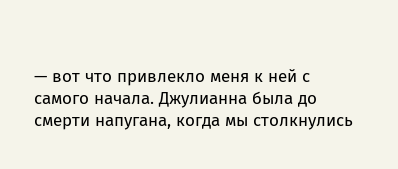— вот что привлекло меня к ней с самого начала. Джулианна была до смерти напугана, когда мы столкнулись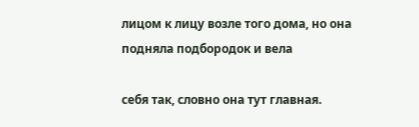лицом к лицу возле того дома, но она подняла подбородок и вела

себя так, словно она тут главная.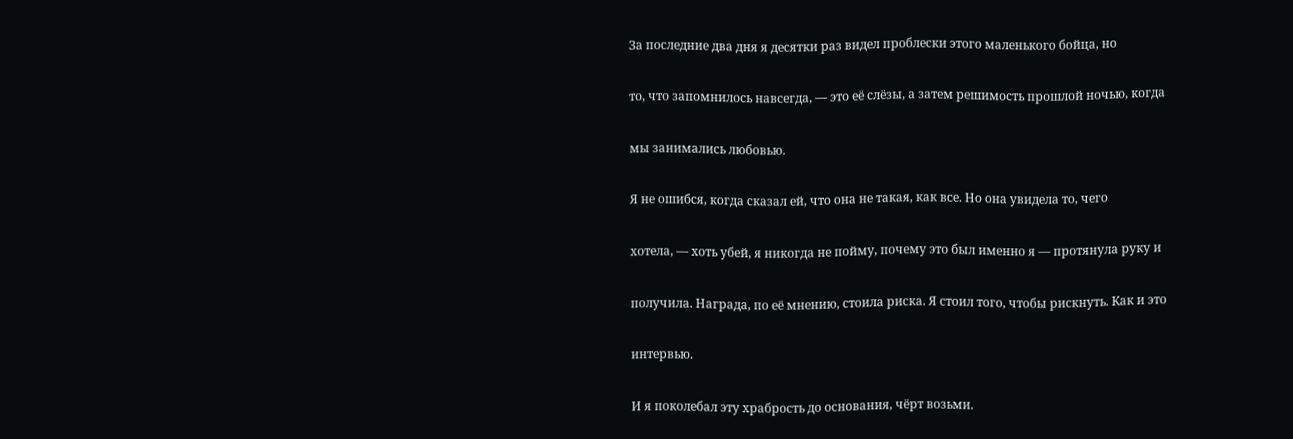За последние два дня я десятки раз видел проблески этого маленького бойца, но

то, что запомнилось навсегда, — это её слёзы, а затем решимость прошлой ночью, когда

мы занимались любовью.

Я не ошибся, когда сказал ей, что она не такая, как все. Но она увидела то, чего

хотела, — хоть убей, я никогда не пойму, почему это был именно я — протянула руку и

получила. Награда, по её мнению, стоила риска. Я стоил того, чтобы рискнуть. Как и это

интервью.

И я поколебал эту храбрость до основания, чёрт возьми.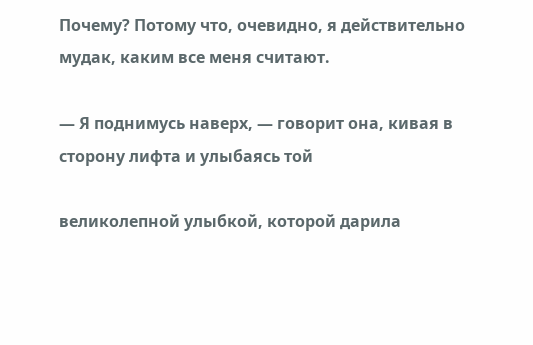Почему? Потому что, очевидно, я действительно мудак, каким все меня считают.

— Я поднимусь наверх, — говорит она, кивая в сторону лифта и улыбаясь той

великолепной улыбкой, которой дарила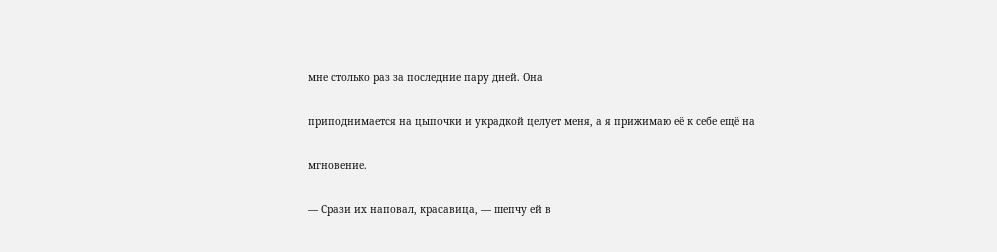мне столько раз за последние пару дней. Она

приподнимается на цыпочки и украдкой целует меня, а я прижимаю её к себе ещё на

мгновение.

— Срази их наповал, красавица, — шепчу ей в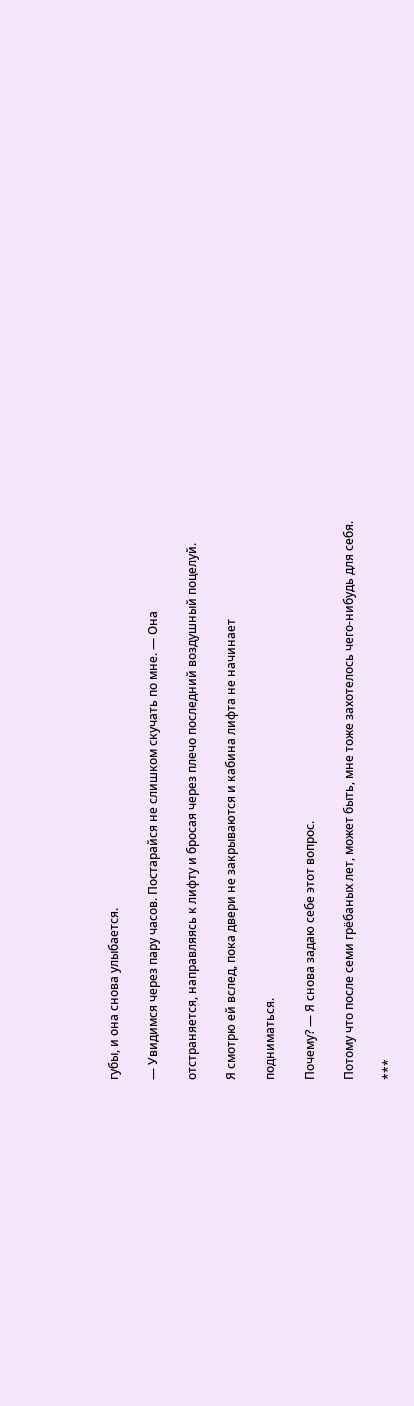губы, и она снова улыбается.

— Увидимся через пару часов. Постарайся не слишком скучать по мне. — Она

отстраняется, направляясь к лифту и бросая через плечо последний воздушный поцелуй.

Я смотрю ей вслед, пока двери не закрываются и кабина лифта не начинает

подниматься.

Почему? — Я снова задаю себе этот вопрос.

Потому что после семи грёбаных лет, может быть, мне тоже захотелось чего-нибудь для себя.

***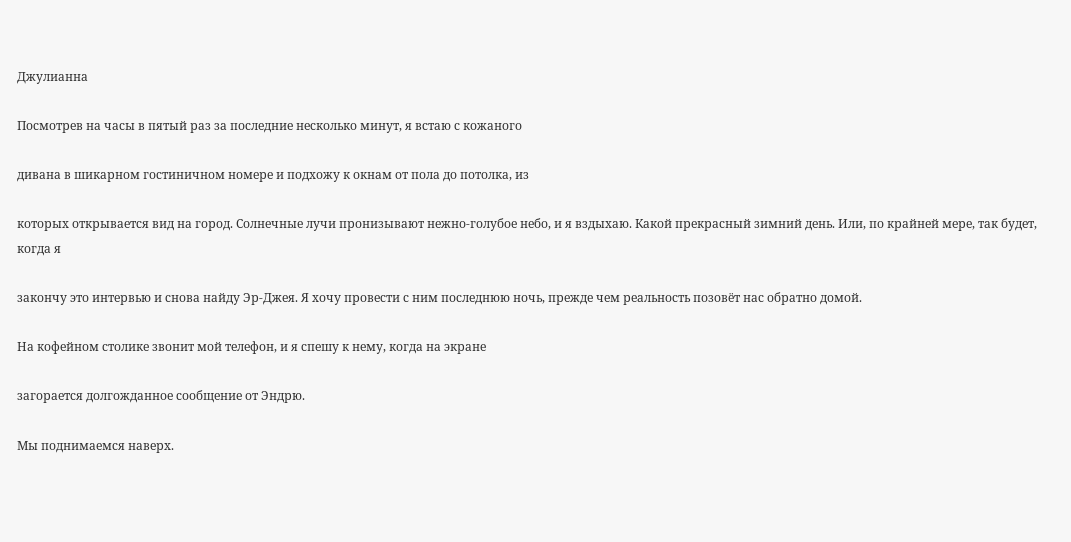Джулианна

Посмотрев на часы в пятый раз за последние несколько минут, я встаю с кожаного

дивана в шикарном гостиничном номере и подхожу к окнам от пола до потолка, из

которых открывается вид на город. Солнечные лучи пронизывают нежно-голубое небо, и я вздыхаю. Какой прекрасный зимний день. Или, по крайней мере, так будет, когда я

закончу это интервью и снова найду Эр-Джея. Я хочу провести с ним последнюю ночь, прежде чем реальность позовёт нас обратно домой.

На кофейном столике звонит мой телефон, и я спешу к нему, когда на экране

загорается долгожданное сообщение от Эндрю.

Мы поднимаемся наверх.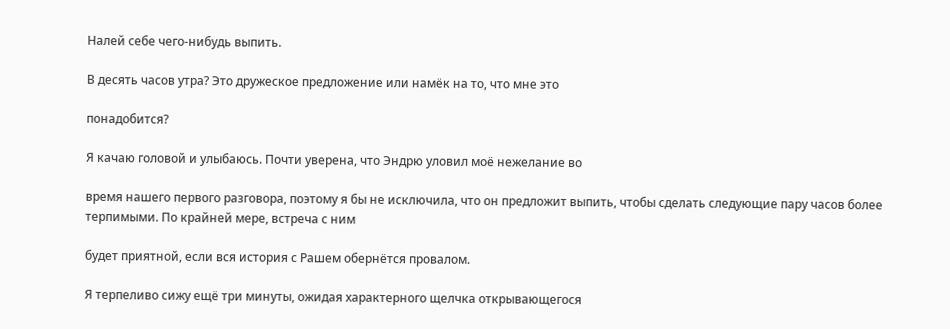Налей себе чего-нибудь выпить.

В десять часов утра? Это дружеское предложение или намёк на то, что мне это

понадобится?

Я качаю головой и улыбаюсь. Почти уверена, что Эндрю уловил моё нежелание во

время нашего первого разговора, поэтому я бы не исключила, что он предложит выпить, чтобы сделать следующие пару часов более терпимыми. По крайней мере, встреча с ним

будет приятной, если вся история с Рашем обернётся провалом.

Я терпеливо сижу ещё три минуты, ожидая характерного щелчка открывающегося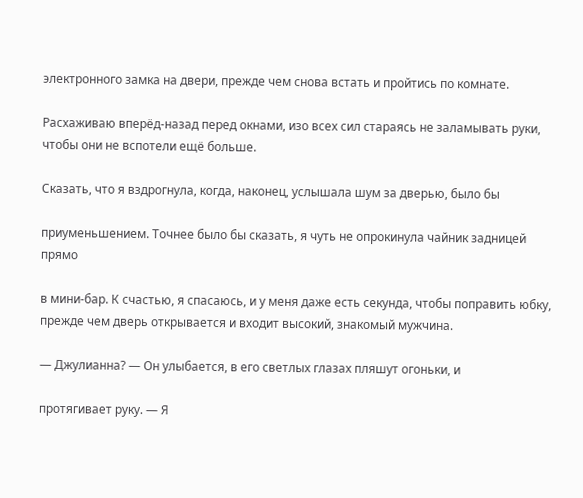электронного замка на двери, прежде чем снова встать и пройтись по комнате.

Расхаживаю вперёд-назад перед окнами, изо всех сил стараясь не заламывать руки, чтобы они не вспотели ещё больше.

Сказать, что я вздрогнула, когда, наконец, услышала шум за дверью, было бы

приуменьшением. Точнее было бы сказать, я чуть не опрокинула чайник задницей прямо

в мини-бар. К счастью, я спасаюсь, и у меня даже есть секунда, чтобы поправить юбку, прежде чем дверь открывается и входит высокий, знакомый мужчина.

— Джулианна? — Он улыбается, в его светлых глазах пляшут огоньки, и

протягивает руку. — Я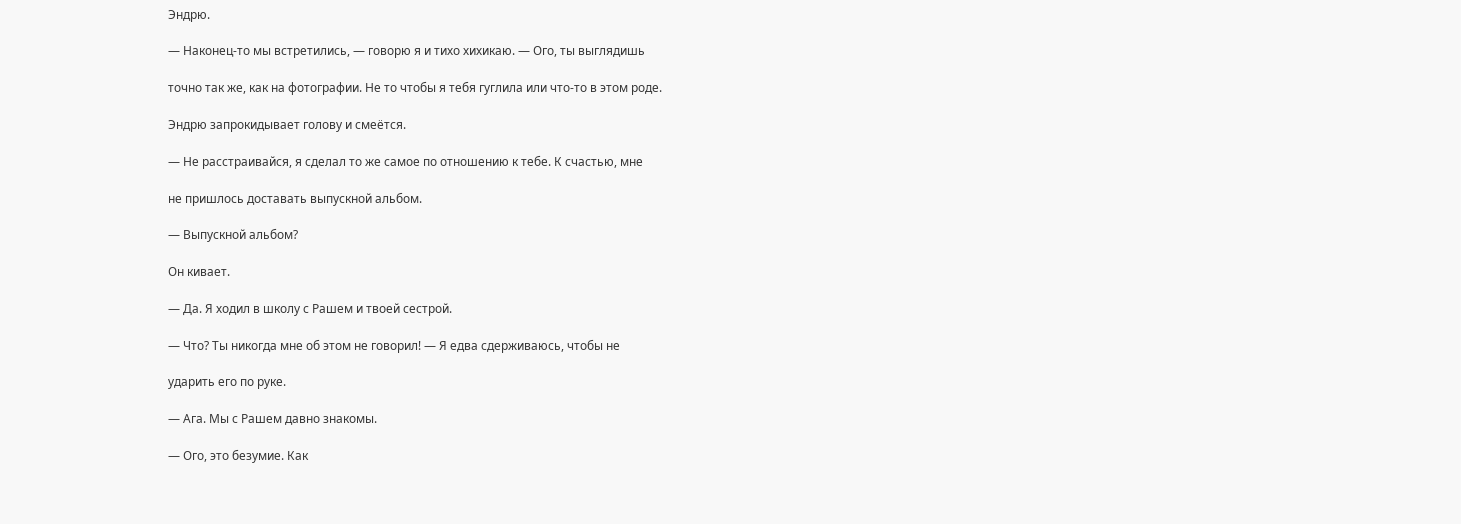Эндрю.

— Наконец-то мы встретились, — говорю я и тихо хихикаю. — Ого, ты выглядишь

точно так же, как на фотографии. Не то чтобы я тебя гуглила или что-то в этом роде.

Эндрю запрокидывает голову и смеётся.

— Не расстраивайся, я сделал то же самое по отношению к тебе. К счастью, мне

не пришлось доставать выпускной альбом.

— Выпускной альбом?

Он кивает.

— Да. Я ходил в школу с Рашем и твоей сестрой.

— Что? Ты никогда мне об этом не говорил! — Я едва сдерживаюсь, чтобы не

ударить его по руке.

— Ага. Мы с Рашем давно знакомы.

— Ого, это безумие. Как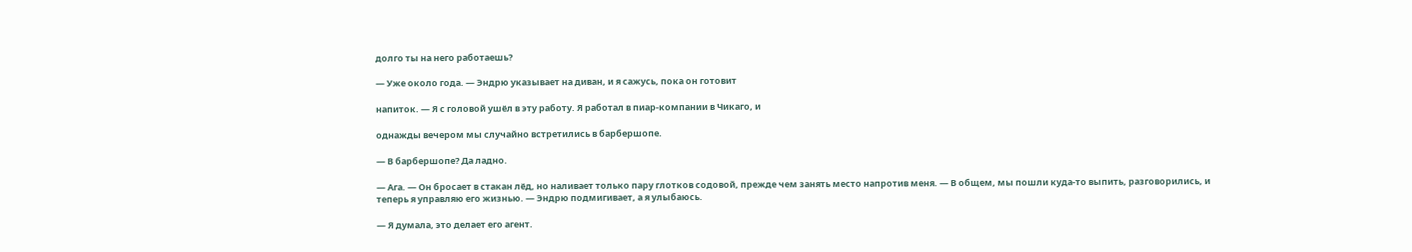долго ты на него работаешь?

— Уже около года. — Эндрю указывает на диван, и я сажусь, пока он готовит

напиток. — Я с головой ушёл в эту работу. Я работал в пиар-компании в Чикаго, и

однажды вечером мы случайно встретились в барбершопе.

— В барбершопе? Да ладно.

— Ага. — Он бросает в стакан лёд, но наливает только пару глотков содовой, прежде чем занять место напротив меня. — В общем, мы пошли куда-то выпить, разговорились, и теперь я управляю его жизнью. — Эндрю подмигивает, а я улыбаюсь.

— Я думала, это делает его агент.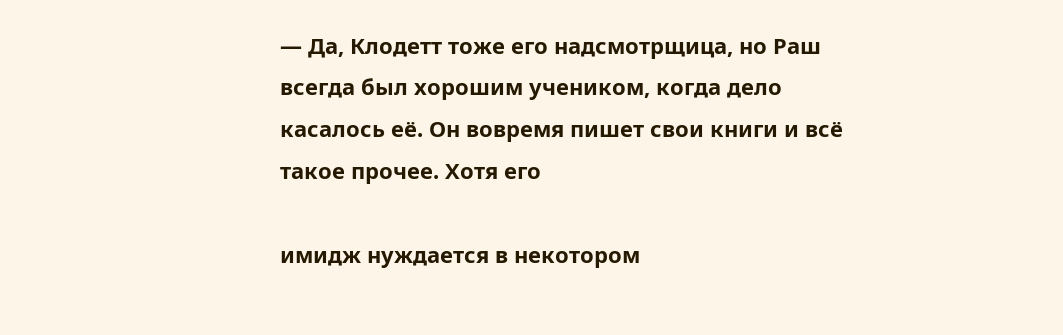— Да, Клодетт тоже его надсмотрщица, но Раш всегда был хорошим учеником, когда дело касалось её. Он вовремя пишет свои книги и всё такое прочее. Хотя его

имидж нуждается в некотором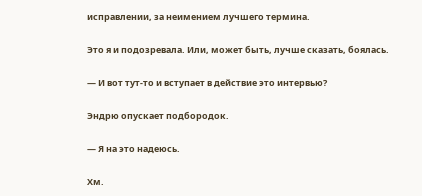исправлении, за неимением лучшего термина.

Это я и подозревала. Или, может быть, лучше сказать, боялась.

— И вот тут-то и вступает в действие это интервью?

Эндрю опускает подбородок.

— Я на это надеюсь.

Хм.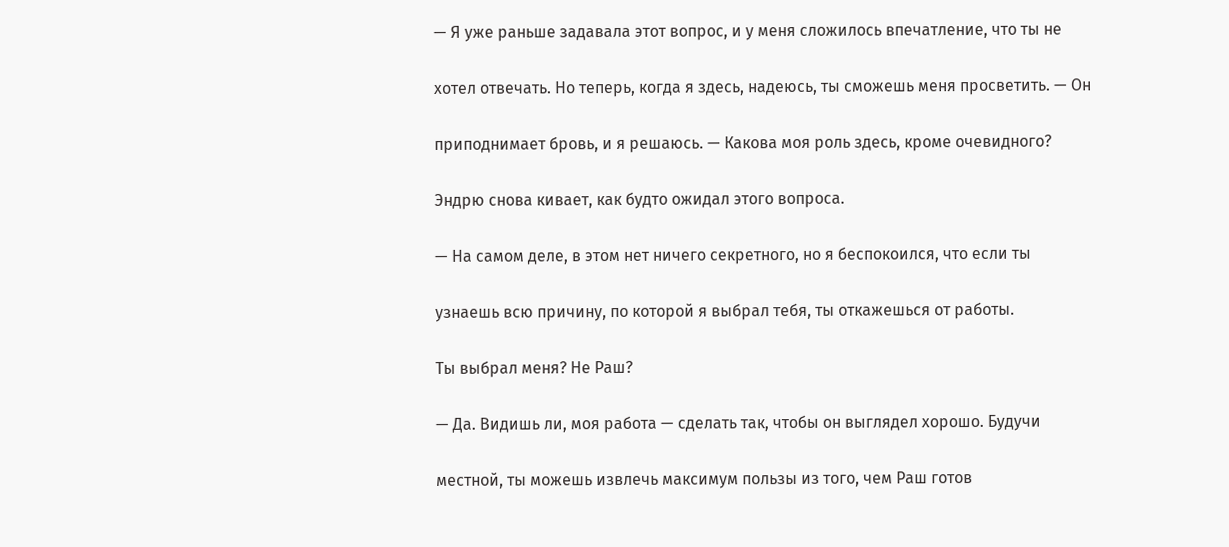— Я уже раньше задавала этот вопрос, и у меня сложилось впечатление, что ты не

хотел отвечать. Но теперь, когда я здесь, надеюсь, ты сможешь меня просветить. — Он

приподнимает бровь, и я решаюсь. — Какова моя роль здесь, кроме очевидного?

Эндрю снова кивает, как будто ожидал этого вопроса.

— На самом деле, в этом нет ничего секретного, но я беспокоился, что если ты

узнаешь всю причину, по которой я выбрал тебя, ты откажешься от работы.

Ты выбрал меня? Не Раш?

— Да. Видишь ли, моя работа — сделать так, чтобы он выглядел хорошо. Будучи

местной, ты можешь извлечь максимум пользы из того, чем Раш готов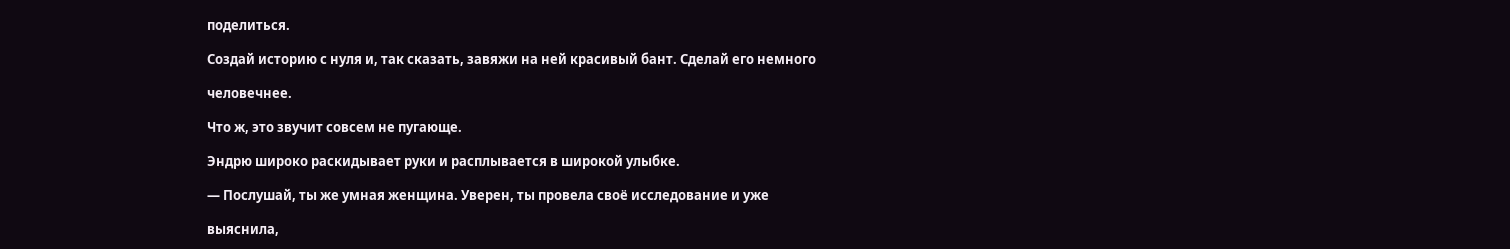поделиться.

Создай историю с нуля и, так сказать, завяжи на ней красивый бант. Сделай его немного

человечнее.

Что ж, это звучит совсем не пугающе.

Эндрю широко раскидывает руки и расплывается в широкой улыбке.

— Послушай, ты же умная женщина. Уверен, ты провела своё исследование и уже

выяснила,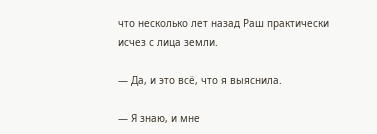что несколько лет назад Раш практически исчез с лица земли.

— Да, и это всё, что я выяснила.

— Я знаю, и мне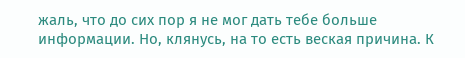жаль, что до сих пор я не мог дать тебе больше информации. Но, клянусь, на то есть веская причина. К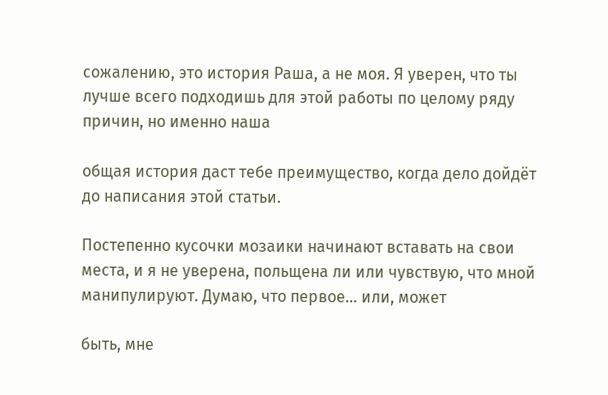сожалению, это история Раша, а не моя. Я уверен, что ты лучше всего подходишь для этой работы по целому ряду причин, но именно наша

общая история даст тебе преимущество, когда дело дойдёт до написания этой статьи.

Постепенно кусочки мозаики начинают вставать на свои места, и я не уверена, польщена ли или чувствую, что мной манипулируют. Думаю, что первое... или, может

быть, мне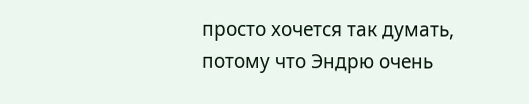просто хочется так думать, потому что Эндрю очень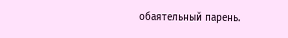обаятельный парень.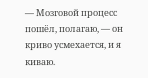— Мозговой процесс пошёл, полагаю, — он криво усмехается, и я киваю.